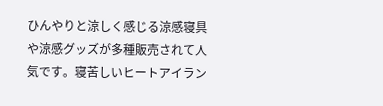ひんやりと涼しく感じる涼感寝具や涼感グッズが多種販売されて人気です。寝苦しいヒートアイラン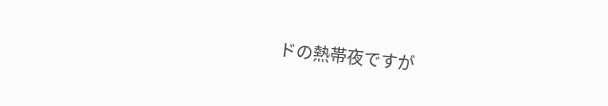ドの熱帯夜ですが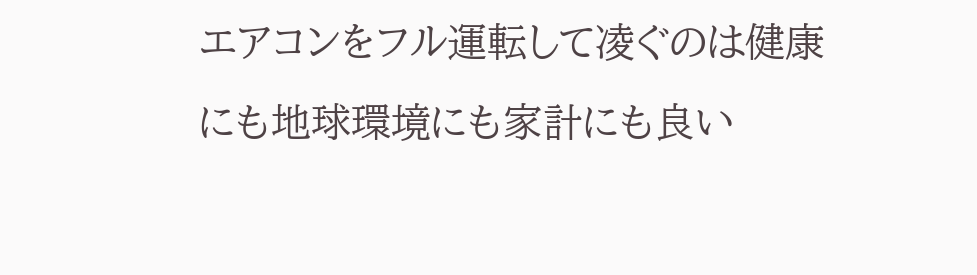エアコンをフル運転して凌ぐのは健康にも地球環境にも家計にも良い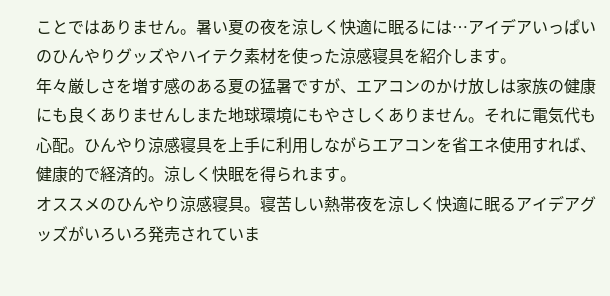ことではありません。暑い夏の夜を涼しく快適に眠るには…アイデアいっぱいのひんやりグッズやハイテク素材を使った涼感寝具を紹介します。
年々厳しさを増す感のある夏の猛暑ですが、エアコンのかけ放しは家族の健康にも良くありませんしまた地球環境にもやさしくありません。それに電気代も心配。ひんやり涼感寝具を上手に利用しながらエアコンを省エネ使用すれば、健康的で経済的。涼しく快眠を得られます。
オススメのひんやり涼感寝具。寝苦しい熱帯夜を涼しく快適に眠るアイデアグッズがいろいろ発売されていま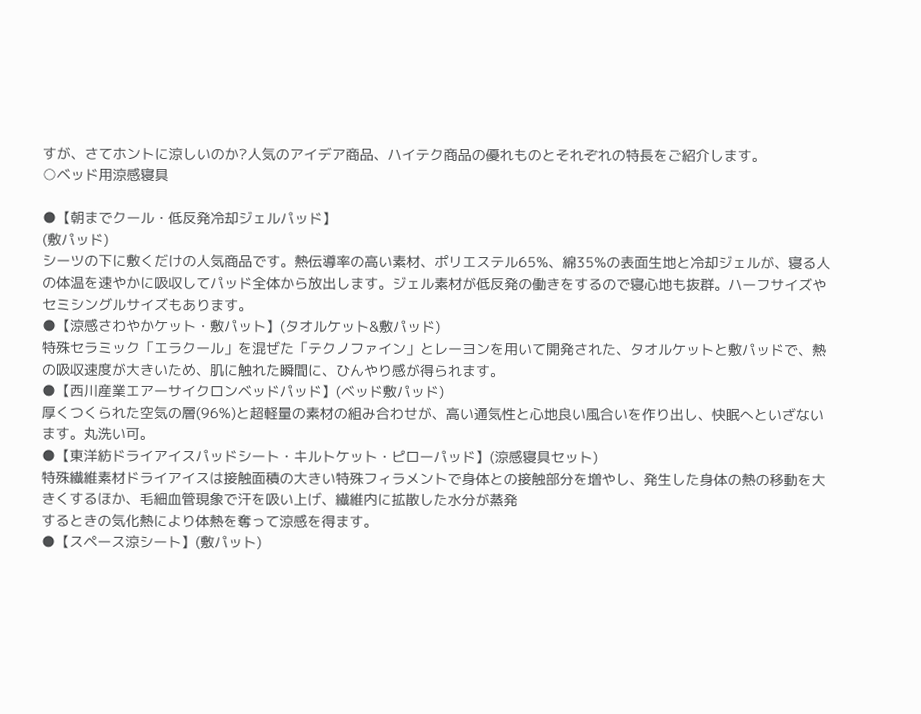すが、さてホントに涼しいのか?人気のアイデア商品、ハイテク商品の優れものとそれぞれの特長をご紹介します。
○ベッド用涼感寝具

●【朝までクール・低反発冷却ジェルパッド】
(敷パッド)
シーツの下に敷くだけの人気商品です。熱伝導率の高い素材、ポリエステル65%、綿35%の表面生地と冷却ジェルが、寝る人の体温を速やかに吸収してパッド全体から放出します。ジェル素材が低反発の働きをするので寝心地も抜群。ハーフサイズやセミシングルサイズもあります。
●【涼感さわやかケット・敷パット】(タオルケット&敷パッド)
特殊セラミック「エラクール」を混ぜた「テクノファイン」とレーヨンを用いて開発された、タオルケットと敷パッドで、熱の吸収速度が大きいため、肌に触れた瞬間に、ひんやり感が得られます。
●【西川産業エアーサイクロンベッドパッド】(ベッド敷パッド)
厚くつくられた空気の層(96%)と超軽量の素材の組み合わせが、高い通気性と心地良い風合いを作り出し、快眠へといざないます。丸洗い可。
●【東洋紡ドライアイスパッドシート・キルトケット・ピローパッド】(涼感寝具セット)
特殊繊維素材ドライアイスは接触面積の大きい特殊フィラメントで身体との接触部分を増やし、発生した身体の熱の移動を大きくするほか、毛細血管現象で汗を吸い上げ、繊維内に拡散した水分が蒸発
するときの気化熱により体熱を奪って涼感を得ます。
●【スペース涼シート】(敷パット)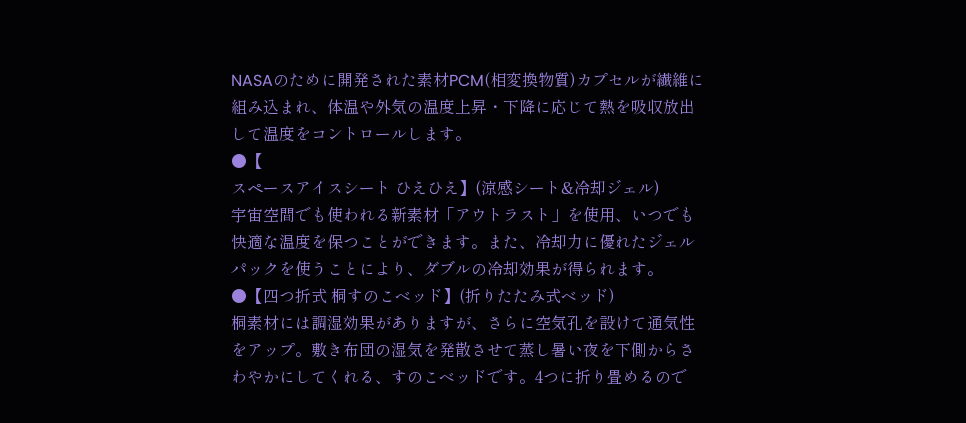NASAのために開発された素材PCM(相変換物質)カプセルが繊維に組み込まれ、体温や外気の温度上昇・下降に応じて熱を吸収放出して温度をコントロールします。
●【
スペースアイスシート ひえひえ】(涼感シート&冷却ジェル)
宇宙空間でも使われる新素材「アウトラスト」を使用、いつでも快適な温度を保つことができます。また、冷却力に優れたジェルパックを使うことにより、ダブルの冷却効果が得られます。
●【四つ折式 桐すのこベッド】(折りたたみ式ベッド)
桐素材には調湿効果がありますが、さらに空気孔を設けて通気性をアップ。敷き布団の湿気を発散させて蒸し暑い夜を下側からさわやかにしてくれる、すのこベッドです。4つに折り畳めるので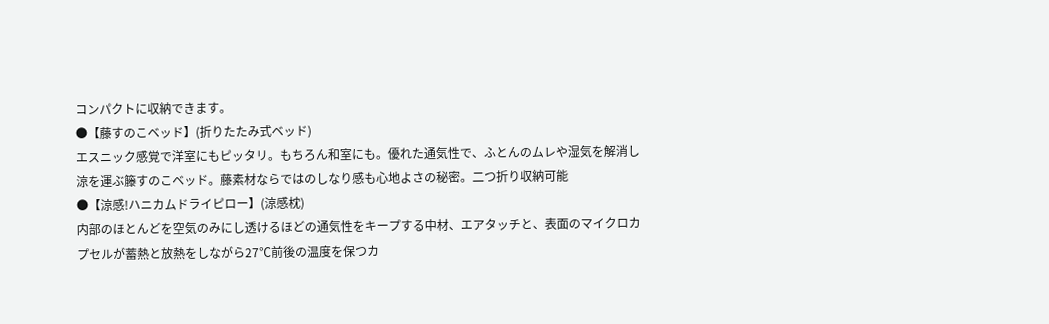コンパクトに収納できます。
●【藤すのこベッド】(折りたたみ式ベッド)
エスニック感覚で洋室にもピッタリ。もちろん和室にも。優れた通気性で、ふとんのムレや湿気を解消し涼を運ぶ籐すのこベッド。藤素材ならではのしなり感も心地よさの秘密。二つ折り収納可能
●【涼感!ハニカムドライピロー】(涼感枕)
内部のほとんどを空気のみにし透けるほどの通気性をキープする中材、エアタッチと、表面のマイクロカプセルが蓄熱と放熱をしながら27℃前後の温度を保つカ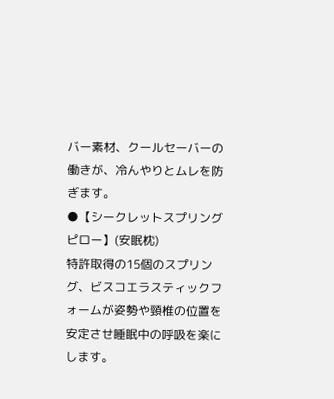バー素材、クールセーバーの働きが、冷んやりとムレを防ぎます。
●【シークレットスプリングピロー】(安眠枕)
特許取得の15個のスプリング、ビスコエラスティックフォームが姿勢や頸椎の位置を安定させ睡眠中の呼吸を楽にします。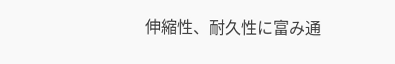伸縮性、耐久性に富み通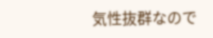気性抜群なので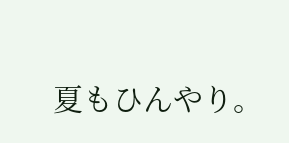夏もひんやり。